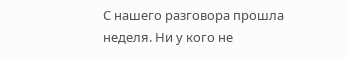С нашего разговора прошла неделя. Ни у кого не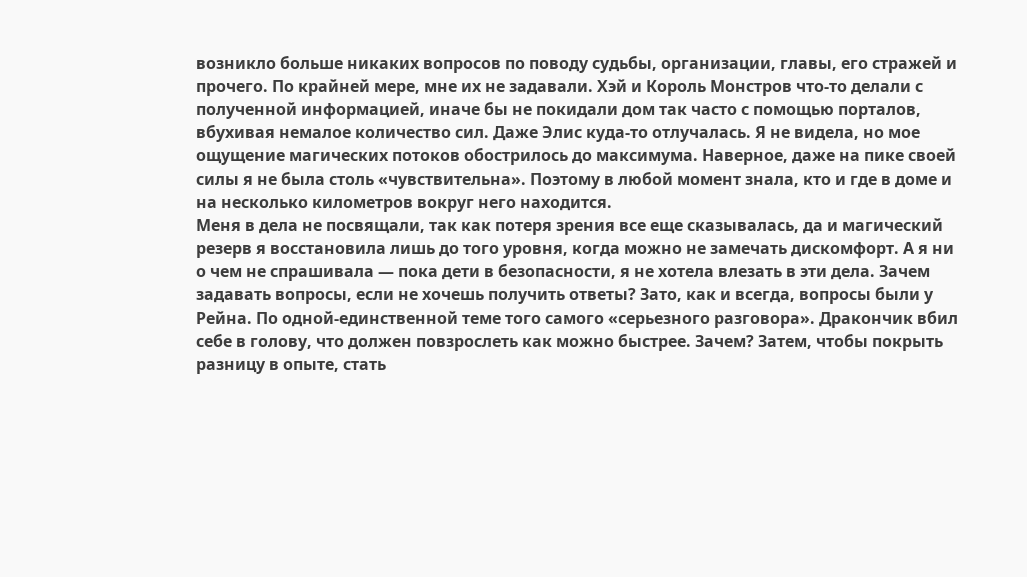возникло больше никаких вопросов по поводу судьбы, организации, главы, его стражей и прочего. По крайней мере, мне их не задавали. Хэй и Король Монстров что-то делали с полученной информацией, иначе бы не покидали дом так часто с помощью порталов, вбухивая немалое количество сил. Даже Элис куда-то отлучалась. Я не видела, но мое ощущение магических потоков обострилось до максимума. Наверное, даже на пике своей силы я не была столь «чувствительна». Поэтому в любой момент знала, кто и где в доме и на несколько километров вокруг него находится.
Меня в дела не посвящали, так как потеря зрения все еще сказывалась, да и магический резерв я восстановила лишь до того уровня, когда можно не замечать дискомфорт. А я ни о чем не спрашивала — пока дети в безопасности, я не хотела влезать в эти дела. Зачем задавать вопросы, если не хочешь получить ответы? Зато, как и всегда, вопросы были у Рейна. По одной-единственной теме того самого «серьезного разговора». Дракончик вбил себе в голову, что должен повзрослеть как можно быстрее. Зачем? Затем, чтобы покрыть разницу в опыте, стать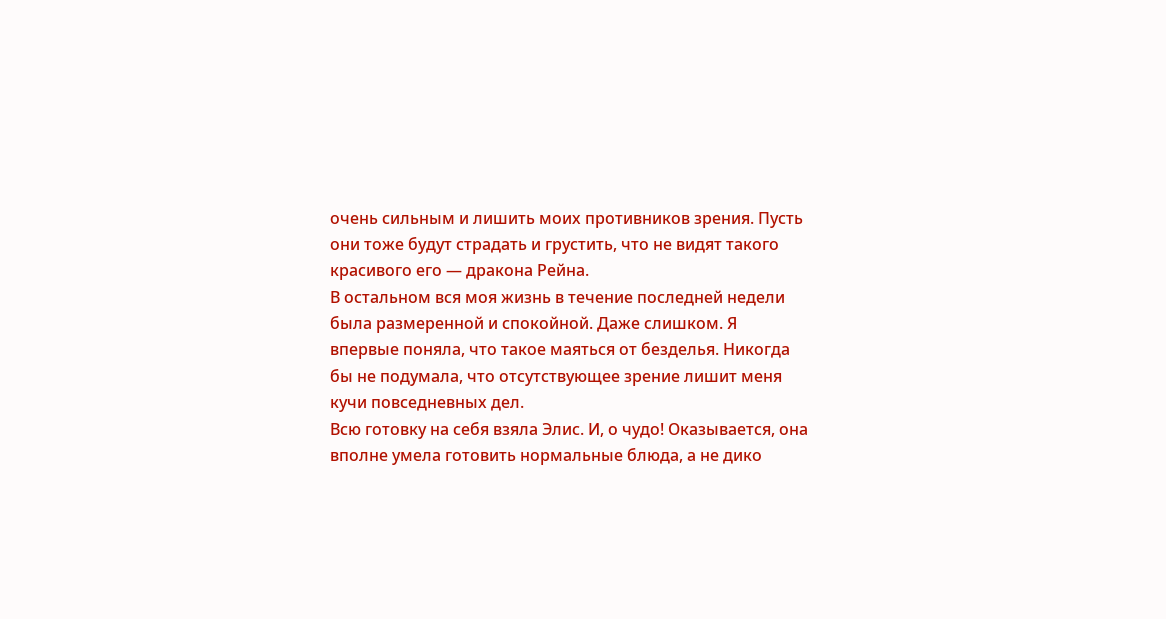очень сильным и лишить моих противников зрения. Пусть они тоже будут страдать и грустить, что не видят такого красивого его — дракона Рейна.
В остальном вся моя жизнь в течение последней недели была размеренной и спокойной. Даже слишком. Я впервые поняла, что такое маяться от безделья. Никогда бы не подумала, что отсутствующее зрение лишит меня кучи повседневных дел.
Всю готовку на себя взяла Элис. И, о чудо! Оказывается, она вполне умела готовить нормальные блюда, а не дико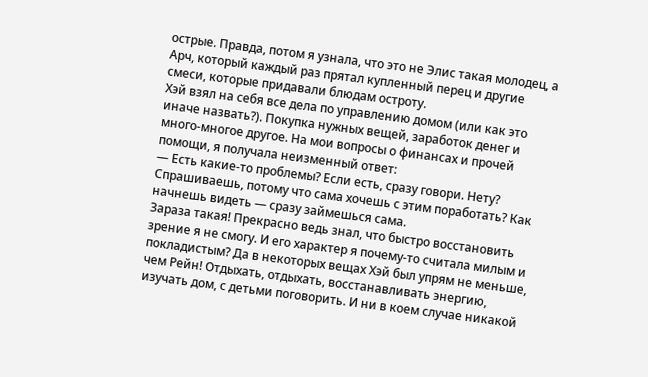острые. Правда, потом я узнала, что это не Элис такая молодец, а Арч, который каждый раз прятал купленный перец и другие смеси, которые придавали блюдам остроту.
Хэй взял на себя все дела по управлению домом (или как это иначе назвать?). Покупка нужных вещей, заработок денег и много-многое другое. На мои вопросы о финансах и прочей помощи, я получала неизменный ответ:
— Есть какие-то проблемы? Если есть, сразу говори. Нету? Спрашиваешь, потому что сама хочешь с этим поработать? Как начнешь видеть — сразу займешься сама.
Зараза такая! Прекрасно ведь знал, что быстро восстановить зрение я не смогу. И его характер я почему-то считала милым и покладистым? Да в некоторых вещах Хэй был упрям не меньше, чем Рейн! Отдыхать, отдыхать, восстанавливать энергию, изучать дом, с детьми поговорить. И ни в коем случае никакой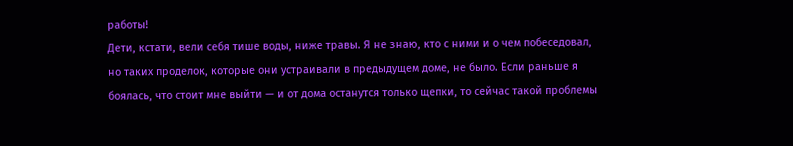работы!
Дети, кстати, вели себя тише воды, ниже травы. Я не знаю, кто с ними и о чем побеседовал, но таких проделок, которые они устраивали в предыдущем доме, не было. Если раньше я боялась, что стоит мне выйти — и от дома останутся только щепки, то сейчас такой проблемы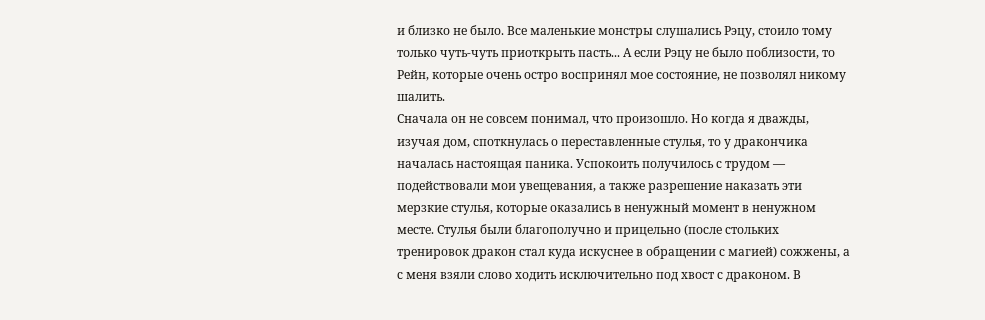и близко не было. Все маленькие монстры слушались Рэцу, стоило тому только чуть-чуть приоткрыть пасть... А если Рэцу не было поблизости, то Рейн, которые очень остро воспринял мое состояние, не позволял никому шалить.
Сначала он не совсем понимал, что произошло. Но когда я дважды, изучая дом, споткнулась о переставленные стулья, то у дракончика началась настоящая паника. Успокоить получилось с трудом — подействовали мои увещевания, а также разрешение наказать эти мерзкие стулья, которые оказались в ненужный момент в ненужном месте. Стулья были благополучно и прицельно (после стольких тренировок дракон стал куда искуснее в обращении с магией) сожжены, а с меня взяли слово ходить исключительно под хвост с драконом. В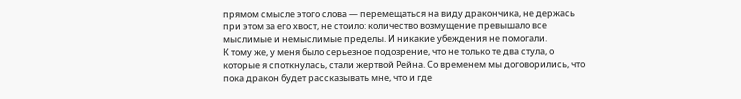прямом смысле этого слова — перемещаться на виду дракончика, не держась при этом за его хвост, не стоило: количество возмущение превышало все мыслимые и немыслимые пределы. И никакие убеждения не помогали.
К тому же, у меня было серьезное подозрение, что не только те два стула, о которые я споткнулась, стали жертвой Рейна. Со временем мы договорились, что пока дракон будет рассказывать мне, что и где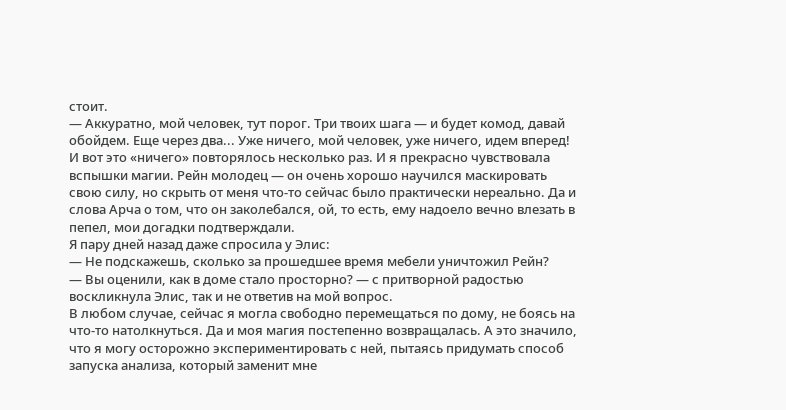стоит.
— Аккуратно, мой человек, тут порог. Три твоих шага — и будет комод, давай обойдем. Еще через два... Уже ничего, мой человек, уже ничего, идем вперед!
И вот это «ничего» повторялось несколько раз. И я прекрасно чувствовала вспышки магии. Рейн молодец — он очень хорошо научился маскировать свою силу, но скрыть от меня что-то сейчас было практически нереально. Да и слова Арча о том, что он заколебался, ой, то есть, ему надоело вечно влезать в пепел, мои догадки подтверждали.
Я пару дней назад даже спросила у Элис:
— Не подскажешь, сколько за прошедшее время мебели уничтожил Рейн?
— Вы оценили, как в доме стало просторно? — с притворной радостью воскликнула Элис, так и не ответив на мой вопрос.
В любом случае, сейчас я могла свободно перемещаться по дому, не боясь на что-то натолкнуться. Да и моя магия постепенно возвращалась. А это значило, что я могу осторожно экспериментировать с ней, пытаясь придумать способ запуска анализа, который заменит мне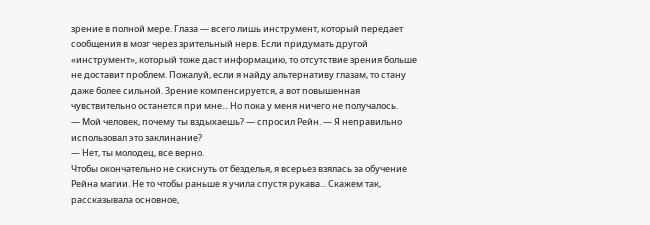зрение в полной мере. Глаза — всего лишь инструмент, который передает сообщения в мозг через зрительный нерв. Если придумать другой «инструмент», который тоже даст информацию, то отсутствие зрения больше не доставит проблем. Пожалуй, если я найду альтернативу глазам, то стану даже более сильной. Зрение компенсируется, а вот повышенная чувствительно останется при мне... Но пока у меня ничего не получалось.
— Мой человек, почему ты вздыхаешь? — спросил Рейн. — Я неправильно использовал это заклинание?
— Нет, ты молодец, все верно.
Чтобы окончательно не скиснуть от безделья, я всерьез взялась за обучение Рейна магии. Не то чтобы раньше я учила спустя рукава... Скажем так, рассказывала основное,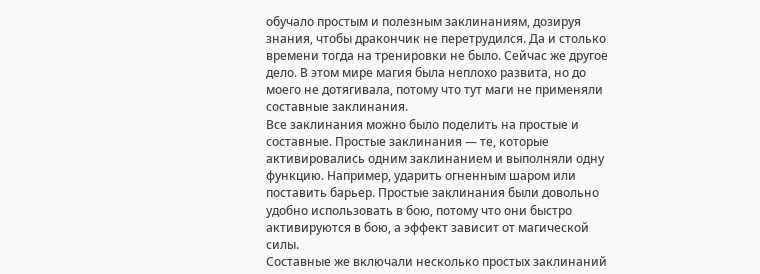обучало простым и полезным заклинаниям, дозируя знания, чтобы дракончик не перетрудился. Да и столько времени тогда на тренировки не было. Сейчас же другое дело. В этом мире магия была неплохо развита, но до моего не дотягивала, потому что тут маги не применяли составные заклинания.
Все заклинания можно было поделить на простые и составные. Простые заклинания — те, которые активировались одним заклинанием и выполняли одну функцию. Например, ударить огненным шаром или поставить барьер. Простые заклинания были довольно удобно использовать в бою, потому что они быстро активируются в бою, а эффект зависит от магической силы.
Составные же включали несколько простых заклинаний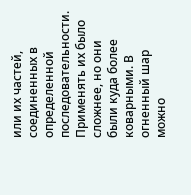или их частей, соединенных в определенной последовательности. Применять их было сложнее, но они были куда более коварными. В огненный шар можно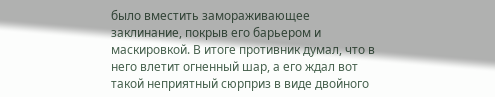было вместить замораживающее заклинание, покрыв его барьером и маскировкой. В итоге противник думал, что в него влетит огненный шар, а его ждал вот такой неприятный сюрприз в виде двойного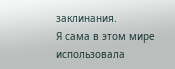заклинания.
Я сама в этом мире использовала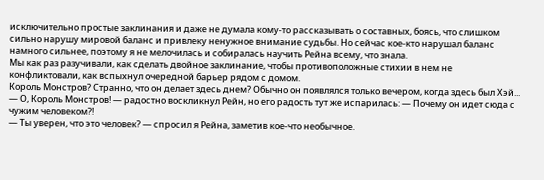исключительно простые заклинания и даже не думала кому-то рассказывать о составных, боясь, что слишком сильно нарушу мировой баланс и привлеку ненужное внимание судьбы. Но сейчас кое-кто нарушал баланс намного сильнее, поэтому я не мелочилась и собиралась научить Рейна всему, что знала.
Мы как раз разучивали, как сделать двойное заклинание, чтобы противоположные стихии в нем не конфликтовали, как вспыхнул очередной барьер рядом с домом.
Король Монстров? Странно, что он делает здесь днем? Обычно он появлялся только вечером, когда здесь был Хэй...
— О, Король Монстров! — радостно воскликнул Рейн, но его радость тут же испарилась: — Почему он идет сюда с чужим человеком?!
— Ты уверен, что это человек? — спросил я Рейна, заметив кое-что необычное.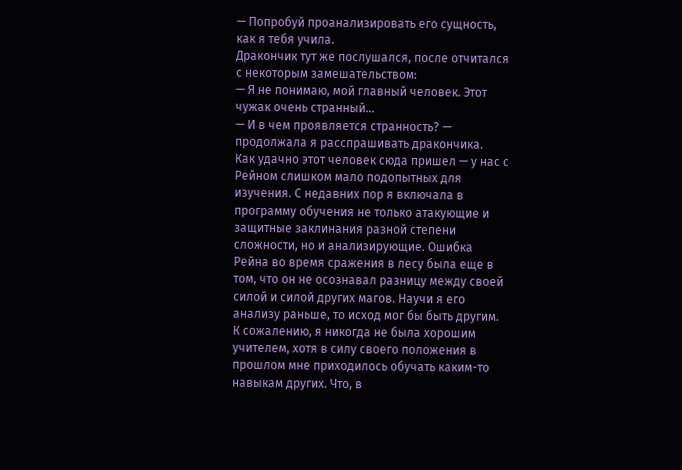— Попробуй проанализировать его сущность, как я тебя учила.
Дракончик тут же послушался, после отчитался с некоторым замешательством:
— Я не понимаю, мой главный человек. Этот чужак очень странный...
— И в чем проявляется странность? — продолжала я расспрашивать дракончика.
Как удачно этот человек сюда пришел — у нас с Рейном слишком мало подопытных для изучения. С недавних пор я включала в программу обучения не только атакующие и защитные заклинания разной степени сложности, но и анализирующие. Ошибка Рейна во время сражения в лесу была еще в том, что он не осознавал разницу между своей силой и силой других магов. Научи я его анализу раньше, то исход мог бы быть другим. К сожалению, я никогда не была хорошим учителем, хотя в силу своего положения в прошлом мне приходилось обучать каким-то навыкам других. Что, в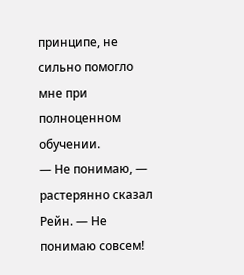принципе, не сильно помогло мне при полноценном обучении.
— Не понимаю, — растерянно сказал Рейн. — Не понимаю совсем!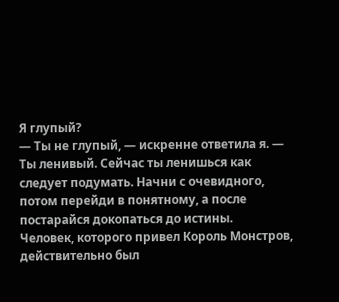Я глупый?
— Ты не глупый, — искренне ответила я. — Ты ленивый. Сейчас ты ленишься как следует подумать. Начни с очевидного, потом перейди в понятному, а после постарайся докопаться до истины.
Человек, которого привел Король Монстров, действительно был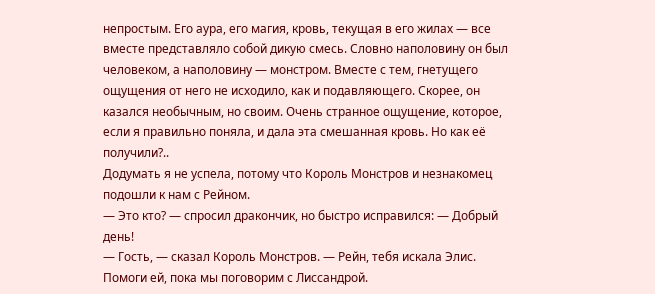непростым. Его аура, его магия, кровь, текущая в его жилах — все вместе представляло собой дикую смесь. Словно наполовину он был человеком, а наполовину — монстром. Вместе с тем, гнетущего ощущения от него не исходило, как и подавляющего. Скорее, он казался необычным, но своим. Очень странное ощущение, которое, если я правильно поняла, и дала эта смешанная кровь. Но как её получили?..
Додумать я не успела, потому что Король Монстров и незнакомец подошли к нам с Рейном.
— Это кто? — спросил дракончик, но быстро исправился: — Добрый день!
— Гость, — сказал Король Монстров. — Рейн, тебя искала Элис. Помоги ей, пока мы поговорим с Лиссандрой.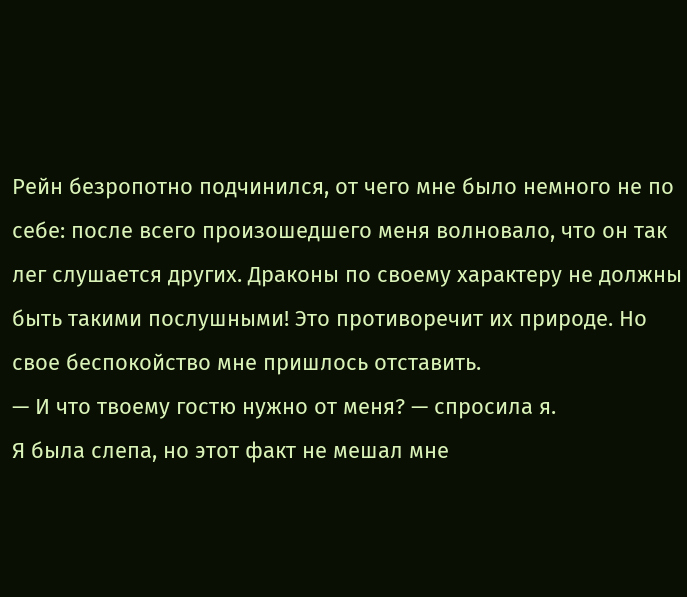Рейн безропотно подчинился, от чего мне было немного не по себе: после всего произошедшего меня волновало, что он так лег слушается других. Драконы по своему характеру не должны быть такими послушными! Это противоречит их природе. Но свое беспокойство мне пришлось отставить.
— И что твоему гостю нужно от меня? — спросила я.
Я была слепа, но этот факт не мешал мне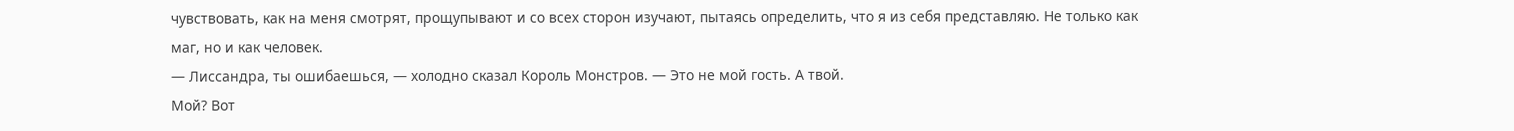чувствовать, как на меня смотрят, прощупывают и со всех сторон изучают, пытаясь определить, что я из себя представляю. Не только как маг, но и как человек.
— Лиссандра, ты ошибаешься, — холодно сказал Король Монстров. — Это не мой гость. А твой.
Мой? Вот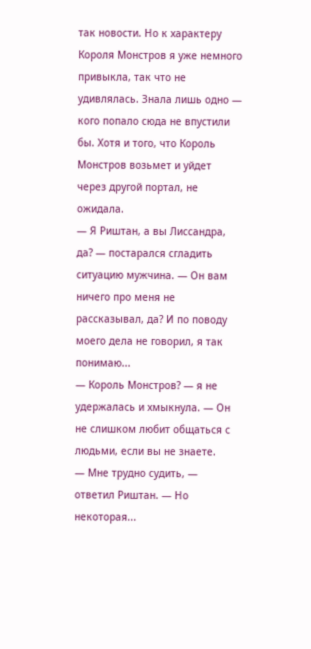так новости. Но к характеру Короля Монстров я уже немного привыкла, так что не удивлялась. Знала лишь одно — кого попало сюда не впустили бы. Хотя и того, что Король Монстров возьмет и уйдет через другой портал, не ожидала.
— Я Риштан, а вы Лиссандра, да? — постарался сгладить ситуацию мужчина. — Он вам ничего про меня не рассказывал, да? И по поводу моего дела не говорил, я так понимаю...
— Король Монстров? — я не удержалась и хмыкнула. — Он не слишком любит общаться с людьми, если вы не знаете.
— Мне трудно судить, — ответил Риштан. — Но некоторая...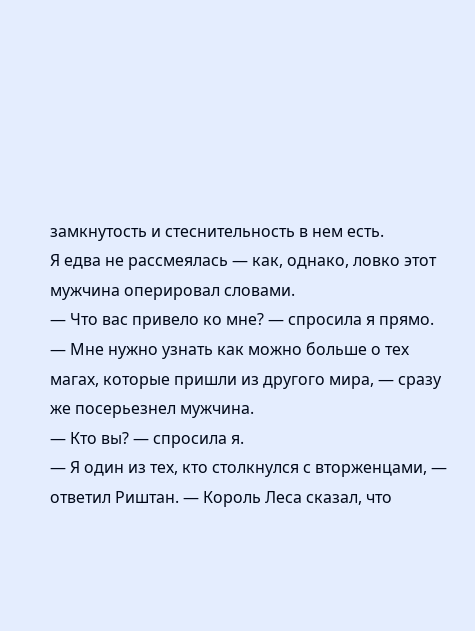замкнутость и стеснительность в нем есть.
Я едва не рассмеялась — как, однако, ловко этот мужчина оперировал словами.
— Что вас привело ко мне? — спросила я прямо.
— Мне нужно узнать как можно больше о тех магах, которые пришли из другого мира, — сразу же посерьезнел мужчина.
— Кто вы? — спросила я.
— Я один из тех, кто столкнулся с вторженцами, — ответил Риштан. — Король Леса сказал, что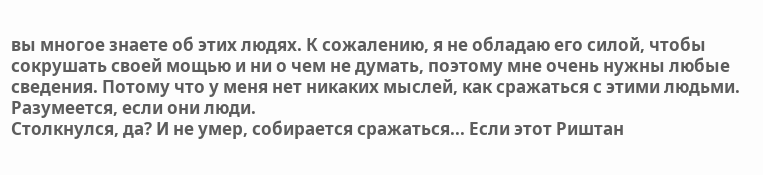вы многое знаете об этих людях. К сожалению, я не обладаю его силой, чтобы сокрушать своей мощью и ни о чем не думать, поэтому мне очень нужны любые сведения. Потому что у меня нет никаких мыслей, как сражаться с этими людьми. Разумеется, если они люди.
Столкнулся, да? И не умер, собирается сражаться... Если этот Риштан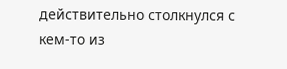действительно столкнулся с кем-то из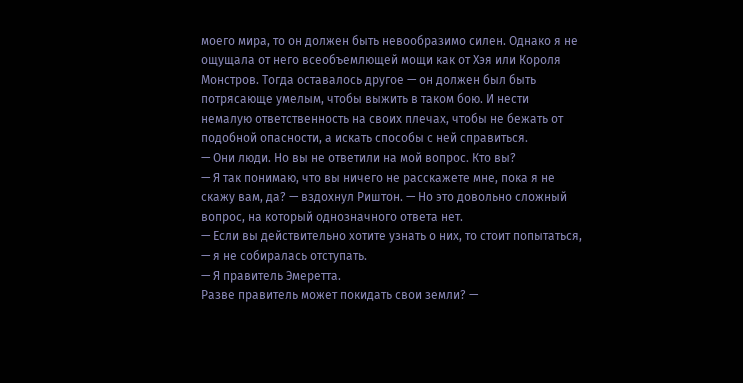моего мира, то он должен быть невообразимо силен. Однако я не ощущала от него всеобъемлющей мощи как от Хэя или Короля Монстров. Тогда оставалось другое — он должен был быть потрясающе умелым, чтобы выжить в таком бою. И нести немалую ответственность на своих плечах, чтобы не бежать от подобной опасности, а искать способы с ней справиться.
— Они люди. Но вы не ответили на мой вопрос. Кто вы?
— Я так понимаю, что вы ничего не расскажете мне, пока я не скажу вам, да? — вздохнул Риштон. — Но это довольно сложный вопрос, на который однозначного ответа нет.
— Если вы действительно хотите узнать о них, то стоит попытаться, — я не собиралась отступать.
— Я правитель Эмеретта.
Разве правитель может покидать свои земли? —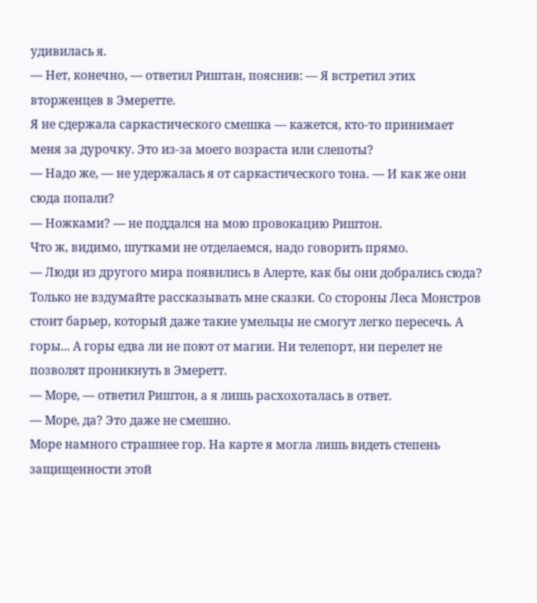удивилась я.
— Нет, конечно, — ответил Риштан, пояснив: — Я встретил этих вторженцев в Эмеретте.
Я не сдержала саркастического смешка — кажется, кто-то принимает меня за дурочку. Это из-за моего возраста или слепоты?
— Надо же, — не удержалась я от саркастического тона. — И как же они сюда попали?
— Ножками? — не поддался на мою провокацию Риштон.
Что ж, видимо, шутками не отделаемся, надо говорить прямо.
— Люди из другого мира появились в Алерте, как бы они добрались сюда? Только не вздумайте рассказывать мне сказки. Со стороны Леса Монстров стоит барьер, который даже такие умельцы не смогут легко пересечь. А горы... А горы едва ли не поют от магии. Ни телепорт, ни перелет не позволят проникнуть в Эмеретт.
— Море, — ответил Риштон, а я лишь расхохоталась в ответ.
— Море, да? Это даже не смешно.
Море намного страшнее гор. На карте я могла лишь видеть степень защищенности этой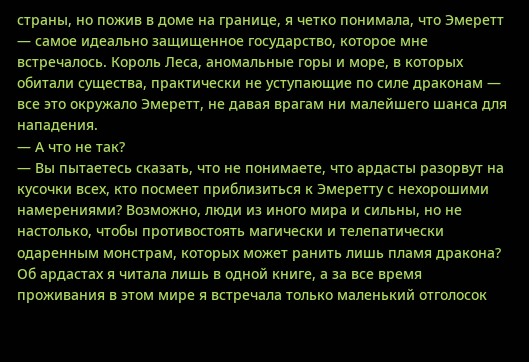страны, но пожив в доме на границе, я четко понимала, что Эмеретт — самое идеально защищенное государство, которое мне встречалось. Король Леса, аномальные горы и море, в которых обитали существа, практически не уступающие по силе драконам — все это окружало Эмеретт, не давая врагам ни малейшего шанса для нападения.
— А что не так?
— Вы пытаетесь сказать, что не понимаете, что ардасты разорвут на кусочки всех, кто посмеет приблизиться к Эмеретту с нехорошими намерениями? Возможно, люди из иного мира и сильны, но не настолько, чтобы противостоять магически и телепатически одаренным монстрам, которых может ранить лишь пламя дракона?
Об ардастах я читала лишь в одной книге, а за все время проживания в этом мире я встречала только маленький отголосок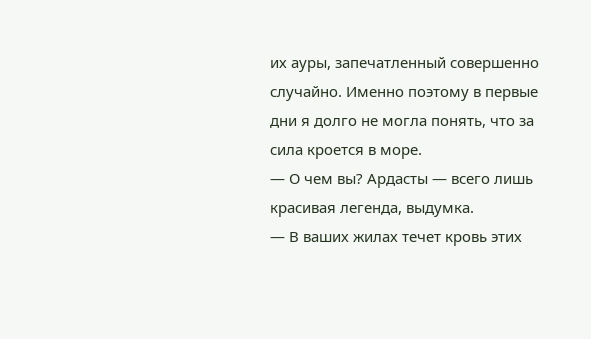их ауры, запечатленный совершенно случайно. Именно поэтому в первые дни я долго не могла понять, что за сила кроется в море.
— О чем вы? Ардасты — всего лишь красивая легенда, выдумка.
— В ваших жилах течет кровь этих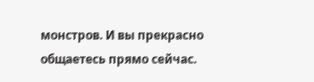монстров. И вы прекрасно общаетесь прямо сейчас.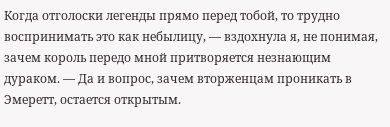Когда отголоски легенды прямо перед тобой, то трудно воспринимать это как небылицу, — вздохнула я, не понимая, зачем король передо мной притворяется незнающим дураком. — Да и вопрос, зачем вторженцам проникать в Эмеретт, остается открытым.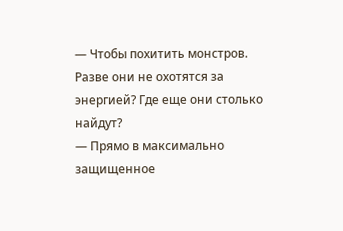— Чтобы похитить монстров. Разве они не охотятся за энергией? Где еще они столько найдут?
— Прямо в максимально защищенное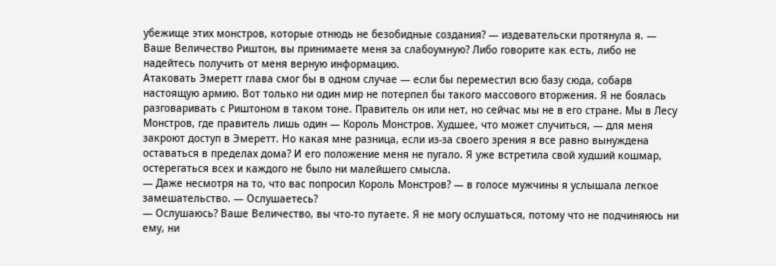убежище этих монстров, которые отнюдь не безобидные создания? — издевательски протянула я. — Ваше Величество Риштон, вы принимаете меня за слабоумную? Либо говорите как есть, либо не надейтесь получить от меня верную информацию.
Атаковать Эмеретт глава смог бы в одном случае — если бы переместил всю базу сюда, собарв настоящую армию. Вот только ни один мир не потерпел бы такого массового вторжения. Я не боялась разговаривать с Риштоном в таком тоне. Правитель он или нет, но сейчас мы не в его стране. Мы в Лесу Монстров, где правитель лишь один — Король Монстров. Худшее, что может случиться, — для меня закроют доступ в Эмеретт. Но какая мне разница, если из-за своего зрения я все равно вынуждена оставаться в пределах дома? И его положение меня не пугало. Я уже встретила свой худший кошмар, остерегаться всех и каждого не было ни малейшего смысла.
— Даже несмотря на то, что вас попросил Король Монстров? — в голосе мужчины я услышала легкое замешательство. — Ослушаетесь?
— Ослушаюсь? Ваше Величество, вы что-то путаете. Я не могу ослушаться, потому что не подчиняюсь ни ему, ни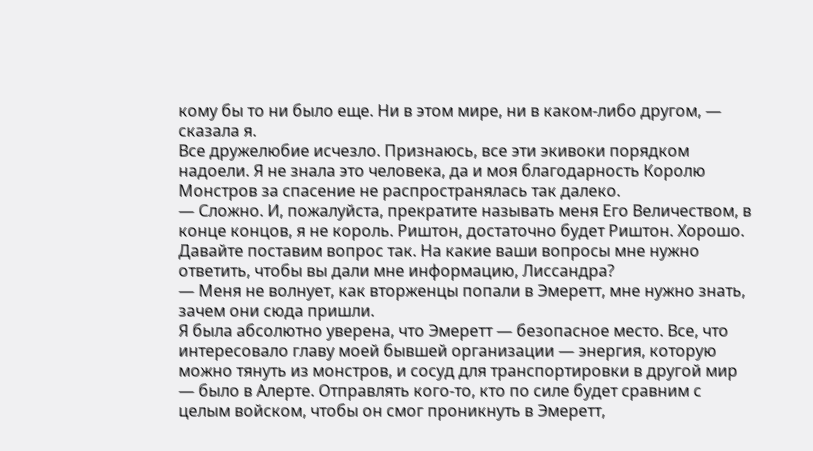кому бы то ни было еще. Ни в этом мире, ни в каком-либо другом, — сказала я.
Все дружелюбие исчезло. Признаюсь, все эти экивоки порядком надоели. Я не знала это человека, да и моя благодарность Королю Монстров за спасение не распространялась так далеко.
— Сложно. И, пожалуйста, прекратите называть меня Его Величеством, в конце концов, я не король. Риштон, достаточно будет Риштон. Хорошо. Давайте поставим вопрос так. На какие ваши вопросы мне нужно ответить, чтобы вы дали мне информацию, Лиссандра?
— Меня не волнует, как вторженцы попали в Эмеретт, мне нужно знать, зачем они сюда пришли.
Я была абсолютно уверена, что Эмеретт — безопасное место. Все, что интересовало главу моей бывшей организации — энергия, которую можно тянуть из монстров, и сосуд для транспортировки в другой мир — было в Алерте. Отправлять кого-то, кто по силе будет сравним с целым войском, чтобы он смог проникнуть в Эмеретт,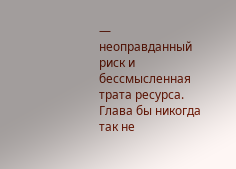— неоправданный риск и бессмысленная трата ресурса. Глава бы никогда так не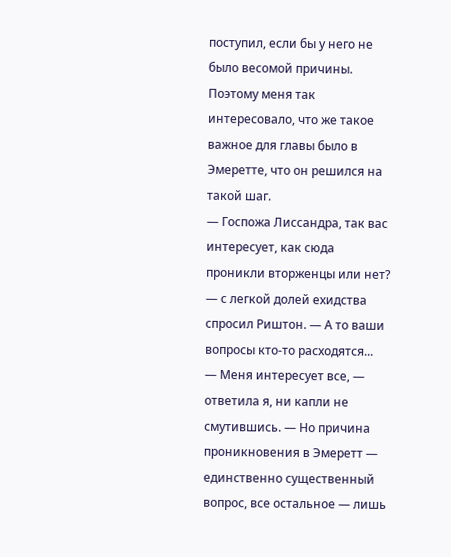поступил, если бы у него не было весомой причины. Поэтому меня так интересовало, что же такое важное для главы было в Эмеретте, что он решился на такой шаг.
— Госпожа Лиссандра, так вас интересует, как сюда проникли вторженцы или нет? — с легкой долей ехидства спросил Риштон. — А то ваши вопросы кто-то расходятся...
— Меня интересует все, — ответила я, ни капли не смутившись. — Но причина проникновения в Эмеретт — единственно существенный вопрос, все остальное — лишь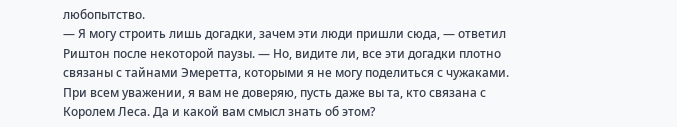любопытство.
— Я могу строить лишь догадки, зачем эти люди пришли сюда, — ответил Риштон после некоторой паузы. — Но, видите ли, все эти догадки плотно связаны с тайнами Эмеретта, которыми я не могу поделиться с чужаками. При всем уважении, я вам не доверяю, пусть даже вы та, кто связана с Королем Леса. Да и какой вам смысл знать об этом?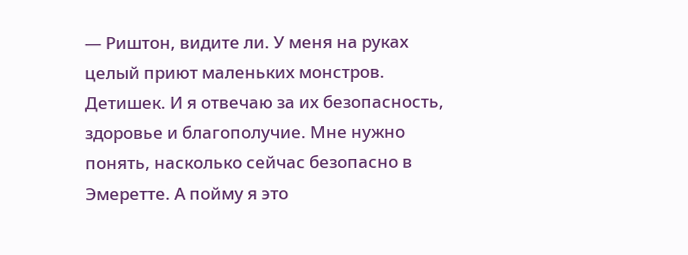— Риштон, видите ли. У меня на руках целый приют маленьких монстров. Детишек. И я отвечаю за их безопасность, здоровье и благополучие. Мне нужно понять, насколько сейчас безопасно в Эмеретте. А пойму я это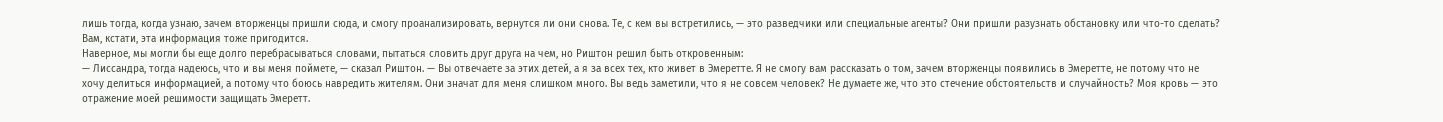лишь тогда, когда узнаю, зачем вторженцы пришли сюда, и смогу проанализировать, вернутся ли они снова. Те, с кем вы встретились, — это разведчики или специальные агенты? Они пришли разузнать обстановку или что-то сделать? Вам, кстати, эта информация тоже пригодится.
Наверное, мы могли бы еще долго перебрасываться словами, пытаться словить друг друга на чем, но Риштон решил быть откровенным:
— Лиссандра, тогда надеюсь, что и вы меня поймете, — сказал Риштон. — Вы отвечаете за этих детей, а я за всех тех, кто живет в Эмеретте. Я не смогу вам рассказать о том, зачем вторженцы появились в Эмеретте, не потому что не хочу делиться информацией, а потому что боюсь навредить жителям. Они значат для меня слишком много. Вы ведь заметили, что я не совсем человек? Не думаете же, что это стечение обстоятельств и случайность? Моя кровь — это отражение моей решимости защищать Эмеретт.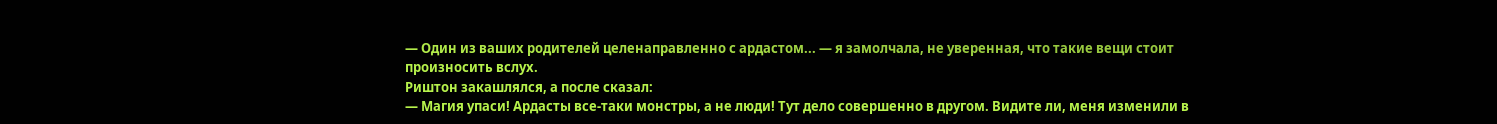— Один из ваших родителей целенаправленно с ардастом... — я замолчала, не уверенная, что такие вещи стоит произносить вслух.
Риштон закашлялся, а после сказал:
— Магия упаси! Ардасты все-таки монстры, а не люди! Тут дело совершенно в другом. Видите ли, меня изменили в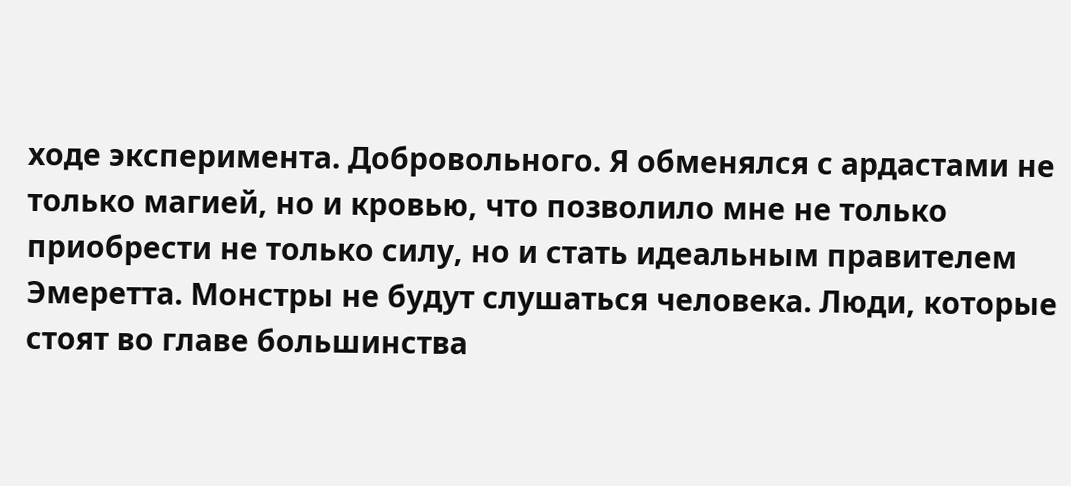ходе эксперимента. Добровольного. Я обменялся с ардастами не только магией, но и кровью, что позволило мне не только приобрести не только силу, но и стать идеальным правителем Эмеретта. Монстры не будут слушаться человека. Люди, которые стоят во главе большинства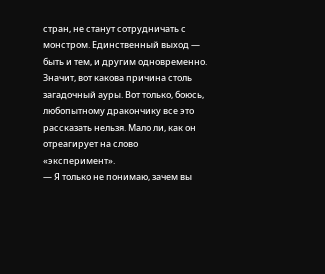стран, не станут сотрудничать с монстром. Единственный выход — быть и тем, и другим одновременно.
Значит, вот какова причина столь загадочный ауры. Вот только, боюсь, любопытному дракончику все это рассказать нельзя. Мало ли, как он отреагирует на слово «эксперимент».
— Я только не понимаю, зачем вы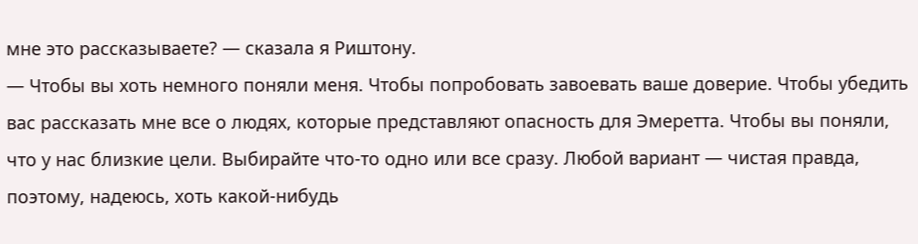мне это рассказываете? — сказала я Риштону.
— Чтобы вы хоть немного поняли меня. Чтобы попробовать завоевать ваше доверие. Чтобы убедить вас рассказать мне все о людях, которые представляют опасность для Эмеретта. Чтобы вы поняли, что у нас близкие цели. Выбирайте что-то одно или все сразу. Любой вариант — чистая правда, поэтому, надеюсь, хоть какой-нибудь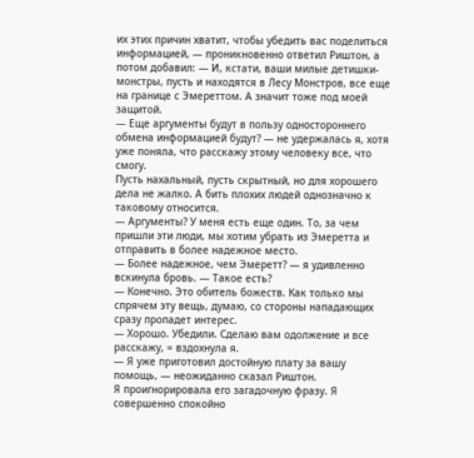их этих причин хватит, чтобы убедить вас поделиться информацией, — проникновенно ответил Риштон, а потом добавил: — И, кстати, ваши милые детишки-монстры, пусть и находятся в Лесу Монстров, все еще на границе с Эмереттом. А значит тоже под моей защитой.
— Еще аргументы будут в пользу одностороннего обмена информацией будут? — не удержалась я, хотя уже поняла, что расскажу этому человеку все, что смогу.
Пусть нахальный, пусть скрытный, но для хорошего дела не жалко. А бить плохих людей однозначно к таковому относится.
— Аргументы? У меня есть еще один. То, за чем пришли эти люди, мы хотим убрать из Эмеретта и отправить в более надежное место.
— Более надежное, чем Эмеретт? — я удивленно вскинула бровь. — Такое есть?
— Конечно. Это обитель божеств. Как только мы спрячем эту вещь, думаю, со стороны нападающих сразу пропадет интерес.
— Хорошо. Убедили. Сделаю вам одолжение и все расскажу, = вздохнула я.
— Я уже приготовил достойную плату за вашу помощь, — неожиданно сказал Риштон.
Я проигнорировала его загадочную фразу. Я совершенно спокойно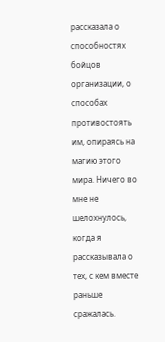рассказала о способностях бойцов организации, о способах противостоять им, опираясь на магию этого мира. Ничего во мне не шелохнулось, когда я рассказывала о тех, с кем вместе раньше сражалась.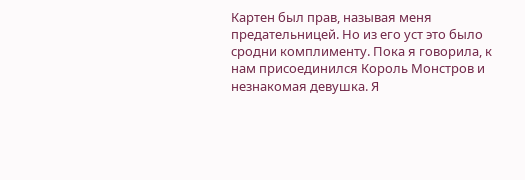Картен был прав, называя меня предательницей. Но из его уст это было сродни комплименту. Пока я говорила, к нам присоединился Король Монстров и незнакомая девушка. Я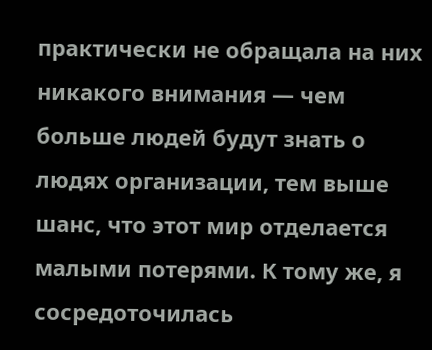практически не обращала на них никакого внимания — чем больше людей будут знать о людях организации, тем выше шанс, что этот мир отделается малыми потерями. К тому же, я сосредоточилась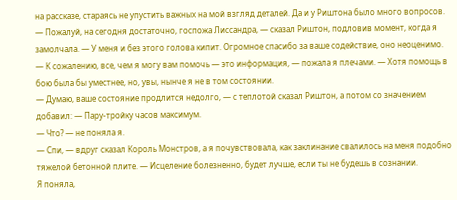на рассказе, стараясь не упустить важных на мой взгляд деталей. Да и у Риштона было много вопросов.
— Пожалуй, на сегодня достаточно, госпожа Лиссандра, — сказал Риштон, подловив момент, когда я замолчала. — У меня и без этого голова кипит. Огромное спасибо за ваше содействие, оно неоценимо.
— К сожалению, все, чем я могу вам помочь — это информация, — пожала я плечами. — Хотя помощь в бою была бы уместнее, но, увы, нынче я не в том состоянии.
— Думаю, ваше состояние продлится недолго, — с теплотой сказал Риштон, а потом со значением добавил: — Пару-тройку часов максимум.
— Что? — не поняла я.
— Спи, — вдруг сказал Король Монстров, а я почувствовала, как заклинание свалилось на меня подобно тяжелой бетонной плите. — Исцеление болезненно, будет лучше, если ты не будешь в сознании.
Я поняла,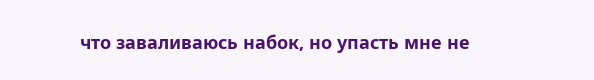что заваливаюсь набок, но упасть мне не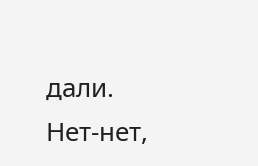дали. Нет-нет,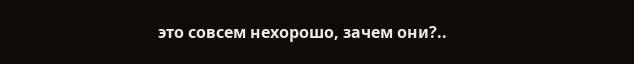это совсем нехорошо, зачем они?..